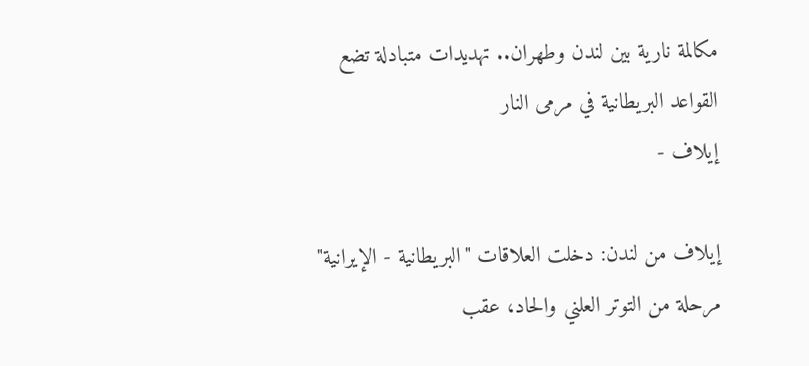مكالمة نارية بين لندن وطهران.. تهديدات متبادلة تضع القواعد البريطانية في مرمى النار
إيلاف -

إيلاف من لندن: دخلت العلاقات "البريطانية - الإيرانية" مرحلة من التوتر العلني والحاد، عقب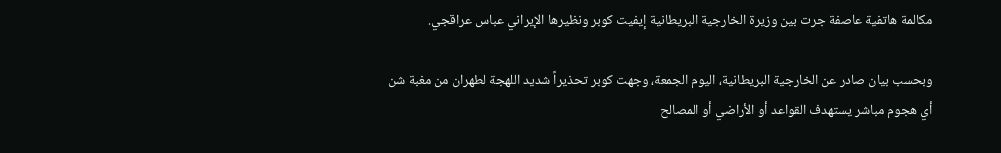مكالمة هاتفية عاصفة جرت بين وزيرة الخارجية البريطانية إيفيت كوبر ونظيرها الإيراني عباس عراقجي.

وبحسب بيان صادر عن الخارجية البريطانية، اليوم الجمعة، وجهت كوبر تحذيراً شديد اللهجة لطهران من مغبة شن أي هجوم مباشر يستهدف القواعد أو الأراضي أو المصالح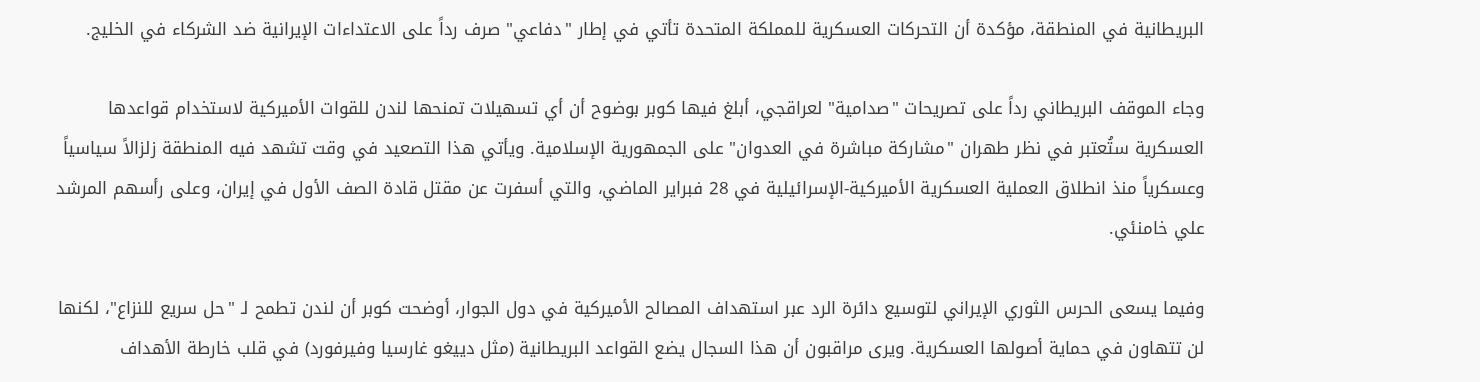البريطانية في المنطقة، مؤكدة أن التحركات العسكرية للمملكة المتحدة تأتي في إطار "دفاعي" صرف رداً على الاعتداءات الإيرانية ضد الشركاء في الخليج.

وجاء الموقف البريطاني رداً على تصريحات "صدامية" لعراقجي، أبلغ فيها كوبر بوضوح أن أي تسهيلات تمنحها لندن للقوات الأميركية لاستخدام قواعدها العسكرية ستُعتبر في نظر طهران "مشاركة مباشرة في العدوان" على الجمهورية الإسلامية. ويأتي هذا التصعيد في وقت تشهد فيه المنطقة زلزالاً سياسياً وعسكرياً منذ انطلاق العملية العسكرية الأميركية-الإسرائيلية في 28 فبراير الماضي، والتي أسفرت عن مقتل قادة الصف الأول في إيران، وعلى رأسهم المرشد علي خامنئي.

وفيما يسعى الحرس الثوري الإيراني لتوسيع دائرة الرد عبر استهداف المصالح الأميركية في دول الجوار، أوضحت كوبر أن لندن تطمح لـ "حل سريع للنزاع"، لكنها لن تتهاون في حماية أصولها العسكرية. ويرى مراقبون أن هذا السجال يضع القواعد البريطانية (مثل دييغو غارسيا وفيرفورد) في قلب خارطة الأهداف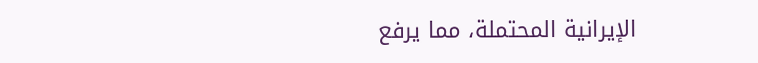الإيرانية المحتملة، مما يرفع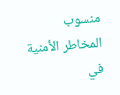منسوب المخاطر الأمنية في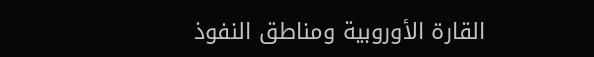القارة الأوروبية ومناطق النفوذ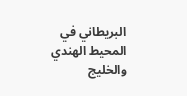البريطاني في المحيط الهندي والخليج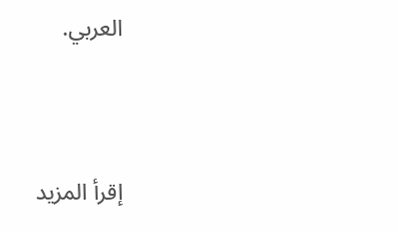العربي.



إقرأ المزيد